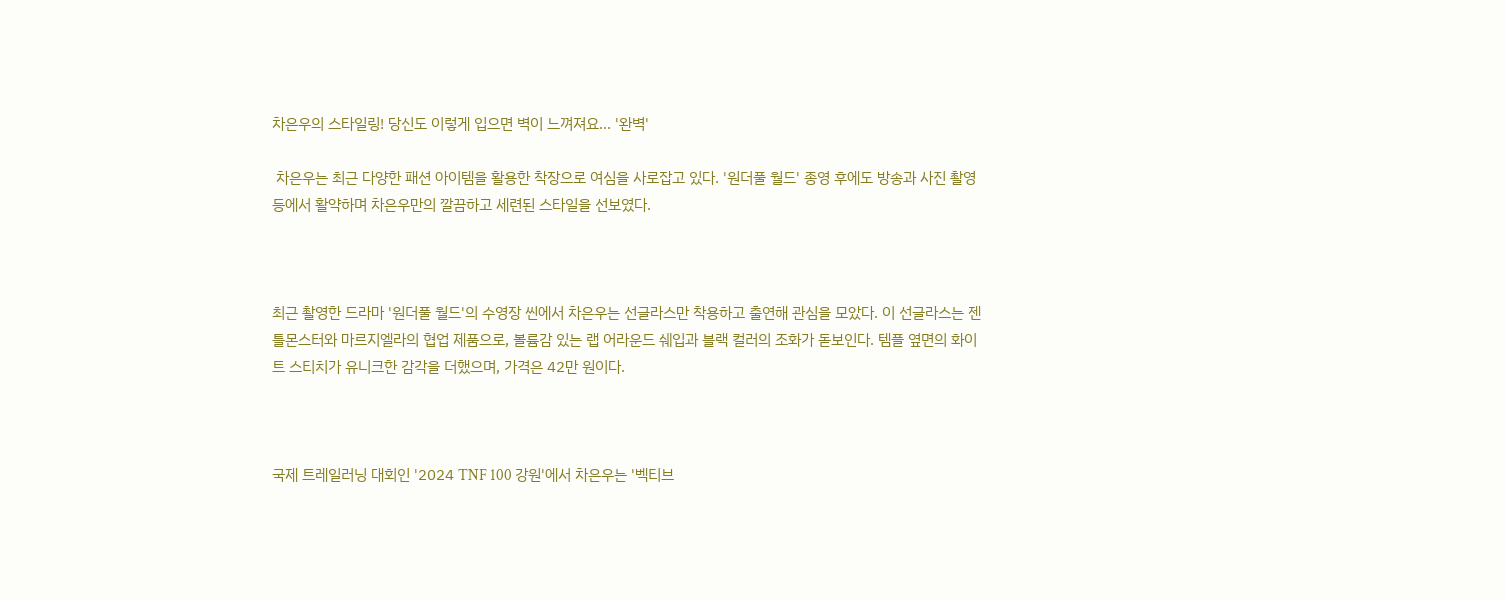차은우의 스타일링! 당신도 이렇게 입으면 벽이 느껴져요... '완벽'

 차은우는 최근 다양한 패션 아이템을 활용한 착장으로 여심을 사로잡고 있다. '원더풀 월드' 종영 후에도 방송과 사진 촬영 등에서 활약하며 차은우만의 깔끔하고 세련된 스타일을 선보였다.



최근 촬영한 드라마 '원더풀 월드'의 수영장 씬에서 차은우는 선글라스만 착용하고 출연해 관심을 모았다. 이 선글라스는 젠틀몬스터와 마르지엘라의 협업 제품으로, 볼륨감 있는 랩 어라운드 쉐입과 블랙 컬러의 조화가 돋보인다. 템플 옆면의 화이트 스티치가 유니크한 감각을 더했으며, 가격은 42만 원이다.



국제 트레일러닝 대회인 '2024 TNF 100 강원'에서 차은우는 '벡티브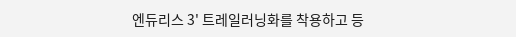엔듀리스 3' 트레일러닝화를 착용하고 등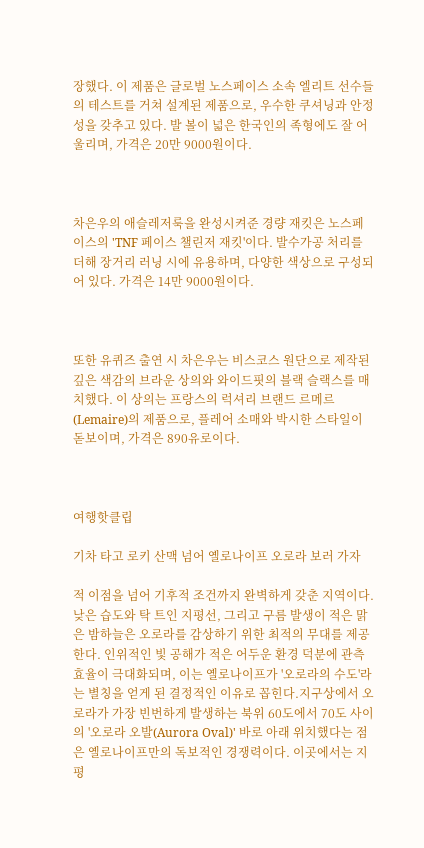장했다. 이 제품은 글로벌 노스페이스 소속 엘리트 선수들의 테스트를 거쳐 설계된 제품으로, 우수한 쿠셔닝과 안정성을 갖추고 있다. 발 볼이 넓은 한국인의 족형에도 잘 어울리며, 가격은 20만 9000원이다.



차은우의 애슬레저룩을 완성시켜준 경량 재킷은 노스페이스의 'TNF 페이스 챌린저 재킷'이다. 발수가공 처리를 더해 장거리 러닝 시에 유용하며, 다양한 색상으로 구성되어 있다. 가격은 14만 9000원이다.



또한 유퀴즈 출연 시 차은우는 비스코스 원단으로 제작된 깊은 색감의 브라운 상의와 와이드핏의 블랙 슬랙스를 매치했다. 이 상의는 프랑스의 럭셔리 브랜드 르메르(Lemaire)의 제품으로, 플레어 소매와 박시한 스타일이 돋보이며, 가격은 890유로이다.



여행핫클립

기차 타고 로키 산맥 넘어 옐로나이프 오로라 보러 가자

적 이점을 넘어 기후적 조건까지 완벽하게 갖춘 지역이다. 낮은 습도와 탁 트인 지평선, 그리고 구름 발생이 적은 맑은 밤하늘은 오로라를 감상하기 위한 최적의 무대를 제공한다. 인위적인 빛 공해가 적은 어두운 환경 덕분에 관측 효율이 극대화되며, 이는 옐로나이프가 '오로라의 수도'라는 별칭을 얻게 된 결정적인 이유로 꼽힌다.지구상에서 오로라가 가장 빈번하게 발생하는 북위 60도에서 70도 사이의 '오로라 오발(Aurora Oval)' 바로 아래 위치했다는 점은 옐로나이프만의 독보적인 경쟁력이다. 이곳에서는 지평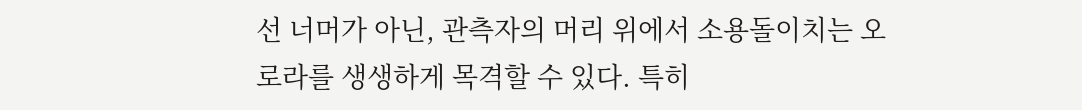선 너머가 아닌, 관측자의 머리 위에서 소용돌이치는 오로라를 생생하게 목격할 수 있다. 특히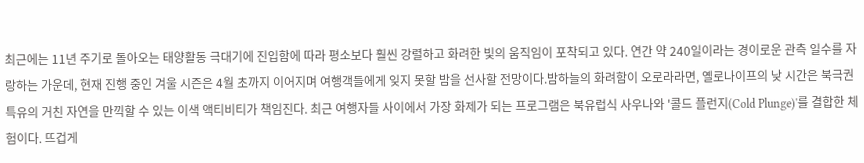최근에는 11년 주기로 돌아오는 태양활동 극대기에 진입함에 따라 평소보다 훨씬 강렬하고 화려한 빛의 움직임이 포착되고 있다. 연간 약 240일이라는 경이로운 관측 일수를 자랑하는 가운데, 현재 진행 중인 겨울 시즌은 4월 초까지 이어지며 여행객들에게 잊지 못할 밤을 선사할 전망이다.밤하늘의 화려함이 오로라라면, 옐로나이프의 낮 시간은 북극권 특유의 거친 자연을 만끽할 수 있는 이색 액티비티가 책임진다. 최근 여행자들 사이에서 가장 화제가 되는 프로그램은 북유럽식 사우나와 '콜드 플런지(Cold Plunge)'를 결합한 체험이다. 뜨겁게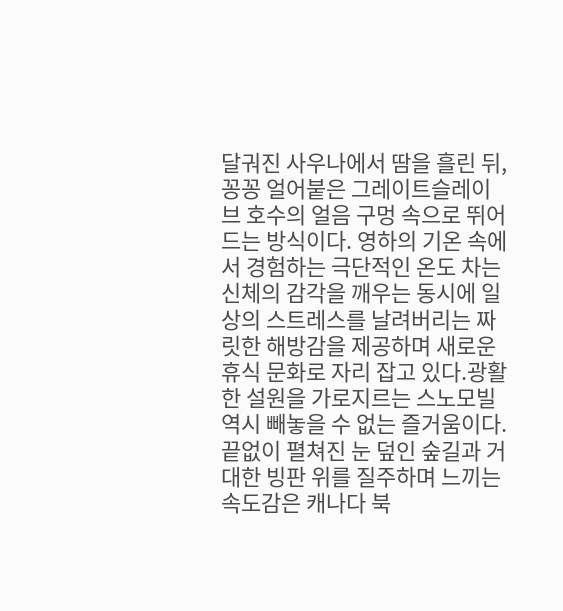달궈진 사우나에서 땀을 흘린 뒤, 꽁꽁 얼어붙은 그레이트슬레이브 호수의 얼음 구멍 속으로 뛰어드는 방식이다. 영하의 기온 속에서 경험하는 극단적인 온도 차는 신체의 감각을 깨우는 동시에 일상의 스트레스를 날려버리는 짜릿한 해방감을 제공하며 새로운 휴식 문화로 자리 잡고 있다.광활한 설원을 가로지르는 스노모빌 역시 빼놓을 수 없는 즐거움이다. 끝없이 펼쳐진 눈 덮인 숲길과 거대한 빙판 위를 질주하며 느끼는 속도감은 캐나다 북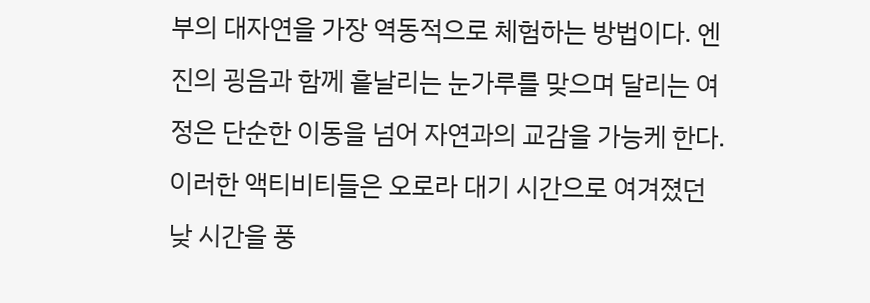부의 대자연을 가장 역동적으로 체험하는 방법이다. 엔진의 굉음과 함께 흩날리는 눈가루를 맞으며 달리는 여정은 단순한 이동을 넘어 자연과의 교감을 가능케 한다. 이러한 액티비티들은 오로라 대기 시간으로 여겨졌던 낮 시간을 풍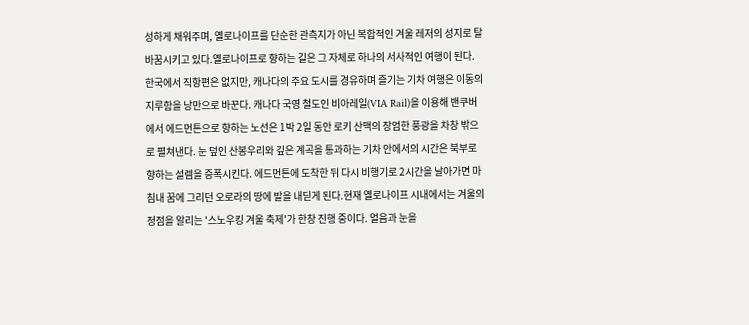성하게 채워주며, 옐로나이프를 단순한 관측지가 아닌 복합적인 겨울 레저의 성지로 탈바꿈시키고 있다.옐로나이프로 향하는 길은 그 자체로 하나의 서사적인 여행이 된다. 한국에서 직항편은 없지만, 캐나다의 주요 도시를 경유하며 즐기는 기차 여행은 이동의 지루함을 낭만으로 바꾼다. 캐나다 국영 철도인 비아레일(VIA Rail)을 이용해 밴쿠버에서 에드먼튼으로 향하는 노선은 1박 2일 동안 로키 산맥의 장엄한 풍광을 차창 밖으로 펼쳐낸다. 눈 덮인 산봉우리와 깊은 계곡을 통과하는 기차 안에서의 시간은 북부로 향하는 설렘을 증폭시킨다. 에드먼튼에 도착한 뒤 다시 비행기로 2시간을 날아가면 마침내 꿈에 그리던 오로라의 땅에 발을 내딛게 된다.현재 옐로나이프 시내에서는 겨울의 정점을 알리는 '스노우킹 겨울 축제'가 한창 진행 중이다. 얼음과 눈을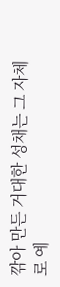깎아 만든 거대한 성채는 그 자체로 예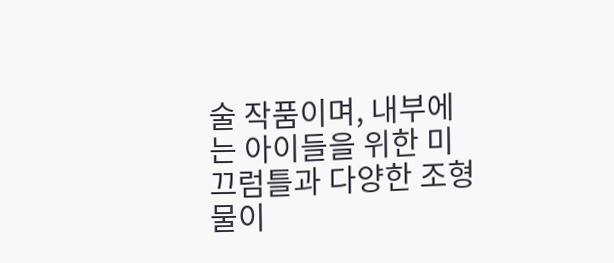술 작품이며, 내부에는 아이들을 위한 미끄럼틀과 다양한 조형물이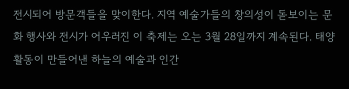전시되어 방문객들을 맞이한다. 지역 예술가들의 창의성이 돋보이는 문화 행사와 전시가 어우러진 이 축제는 오는 3월 28일까지 계속된다. 태양활동이 만들어낸 하늘의 예술과 인간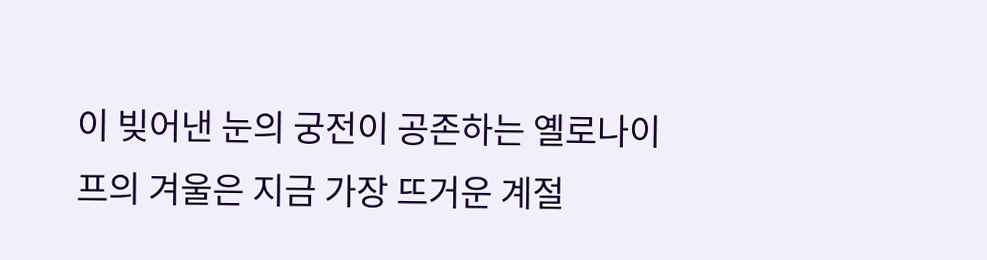이 빚어낸 눈의 궁전이 공존하는 옐로나이프의 겨울은 지금 가장 뜨거운 계절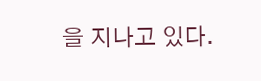을 지나고 있다.